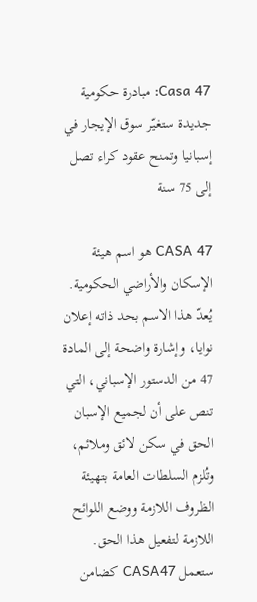Casa 47: مبادرة حكومية جديدة ستغيّر سوق الإيجار في إسبانيا وتمنح عقود كراء تصل إلى 75 سنة

CASA 47 هو اسم هيئة الإسكان والأراضي الحكومية. يُعدّ هذا الاسم بحد ذاته إعلان نوايا، وإشارة واضحة إلى المادة 47 من الدستور الإسباني، التي تنص على أن لجميع الإسبان الحق في سكن لائق وملائم، وتُلزم السلطات العامة بتهيئة الظروف اللازمة ووضع اللوائح اللازمة لتفعيل هذا الحق. ستعمل CASA47 كضامن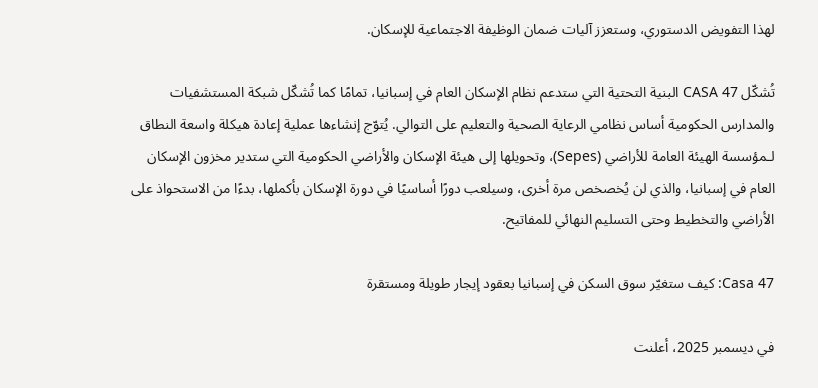لهذا التفويض الدستوري، وستعزز آليات ضمان الوظيفة الاجتماعية للإسكان.

تُشكّل CASA 47 البنية التحتية التي ستدعم نظام الإسكان العام في إسبانيا، تمامًا كما تُشكّل شبكة المستشفيات والمدارس الحكومية أساس نظامي الرعاية الصحية والتعليم على التوالي. يُتوّج إنشاءها عملية إعادة هيكلة واسعة النطاق لـمؤسسة الهيئة العامة للأراضي (Sepes)، وتحويلها إلى هيئة الإسكان والأراضي الحكومية التي ستدير مخزون الإسكان العام في إسبانيا، والذي لن يُخصخص مرة أخرى، وسيلعب دورًا أساسيًا في دورة الإسكان بأكملها، بدءًا من الاستحواذ على الأراضي والتخطيط وحتى التسليم النهائي للمفاتيح.

Casa 47: كيف ستغيّر سوق السكن في إسبانيا بعقود إيجار طويلة ومستقرة

في ديسمبر 2025، أعلنت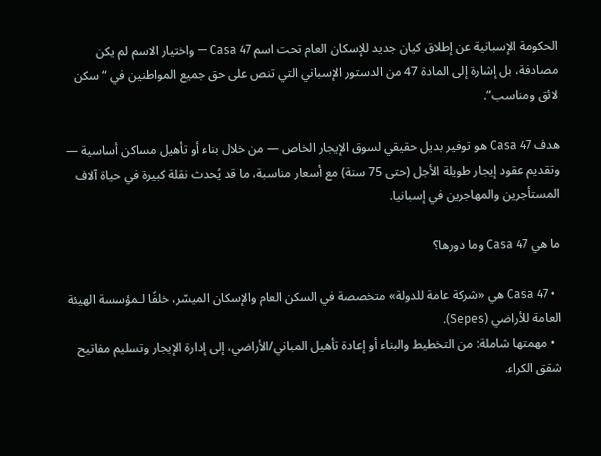الحكومة الإسبانية عن إطلاق كيان جديد للإسكان العام تحت اسم Casa 47 — واختيار الاسم لم يكن مصادفة، بل إشارة إلى المادة 47 من الدستور الإسباني التي تنص على حق جميع المواطنين في “سكن لائق ومناسب”.

هدف Casa 47 هو توفير بديل حقيقي لسوق الإيجار الخاص — من خلال بناء أو تأهيل مساكن أساسية — وتقديم عقود إيجار طويلة الأجل (حتى 75 سنة) مع أسعار مناسبة، ما قد يُحدث نقلة كبيرة في حياة آلاف المستأجرين والمهاجرين في إسبانيا.

ما هي Casa 47 وما دورها؟

  • Casa 47 هي «شركة عامة للدولة» متخصصة في السكن العام والإسكان الميسّر، خلفًا لـمؤسسة الهيئة العامة للأراضي (Sepes).
  • مهمتها شاملة: من التخطيط والبناء أو إعادة تأهيل المباني/الأراضي، إلى إدارة الإيجار وتسليم مفاتيح شقق الكراء.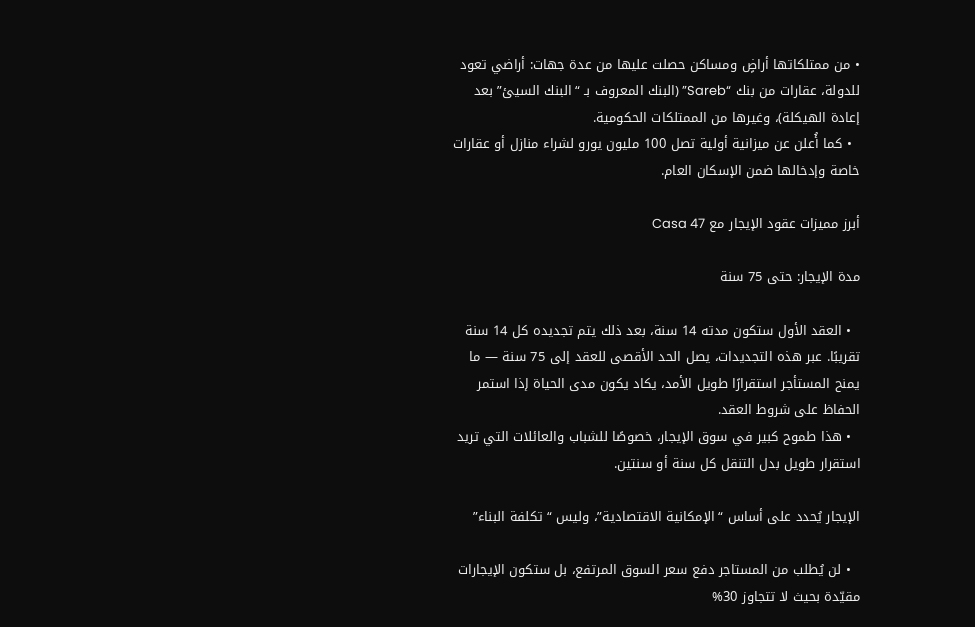• من ممتلكاتها أراضٍ ومساكن حصلت عليها من عدة جهات: أراضي تعود للدولة، عقارات من بنك “Sareb” (البنك المعروف بـ “البنك السيئ” بعد إعادة الهيكلة)، وغيرها من الممتلكات الحكومية.
  • كما أُعلن عن ميزانية أولية تصل 100 مليون يورو لشراء منازل أو عقارات خاصة وإدخالها ضمن الإسكان العام.

أبرز مميزات عقود الإيجار مع Casa 47

مدة الإيجار: حتى 75 سنة

  • العقد الأول ستكون مدته 14 سنة، بعد ذلك يتم تجديده كل 14 سنة تقريبًا. عبر هذه التجديدات، يصل الحد الأقصى للعقد إلى 75 سنة — ما يمنح المستأجر استقرارًا طويل الأمد، يكاد يكون مدى الحياة إذا استمر الحفاظ على شروط العقد.
  • هذا طموح كبير في سوق الإيجار، خصوصًا للشباب والعائلات التي تريد استقرار طويل بدل التنقل كل سنة أو سنتين.

الإيجار يُحدد على أساس “الإمكانية الاقتصادية”، وليس “تكلفة البناء”

  • لن يُطلب من المستاجر دفع سعر السوق المرتفع، بل ستكون الإيجارات مقيّدة بحيث لا تتجاوز 30%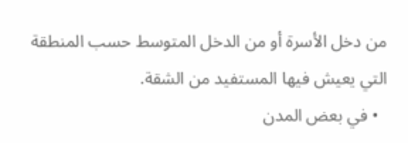من دخل الأسرة أو من الدخل المتوسط حسب المنطقة التي يعيش فيها المستفيد من الشقة.
  • في بعض المدن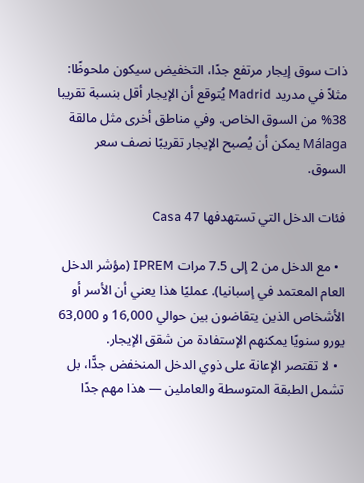ذات سوق إيجار مرتفع جدًا، التخفيض سيكون ملحوظًا: مثلاً في مدريد Madrid يُتوقع أن الإيجار أقل بنسبة تقريبا 38% من السوق الخاص. وفي مناطق أخرى مثل مالقة Málaga يمكن أن يُصبح الإيجار تقريبًا نصف سعر السوق.

فئات الدخل التي تستهدفها Casa 47

  • مع الدخل من 2 إلى 7.5 مرات IPREM (مؤشر الدخل العام المعتمد في إسبانيا). عمليًا هذا يعني أن الأسر أو الأشخاص الذين يتقاضون بين حوالي 16,000 و 63,000 يورو سنويًا يمكنهم الإستفادة من شقق الإيجار.
  • لا تقتصر الإعانة على ذوي الدخل المنخفض جدًّا، بل تشمل الطبقة المتوسطة والعاملين — هذا مهم جدًا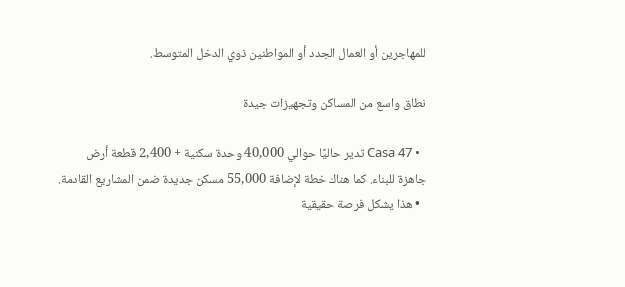للمهاجرين أو العمال الجدد أو المواطنين ذوي الدخل المتوسط.

نطاق واسع من المساكن وتجهيزات جيدة

  • Casa 47 تدير حاليًا حوالي 40,000 وحدة سكنية + 2,400 قطعة أرض جاهزة للبناء. كما هناك خطة لإضافة 55,000 مسكن جديدة ضمن المشاريع القادمة.
  • هذا يشكل فرصة حقيقية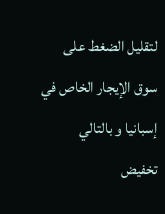لتقليل الضغط على سوق الإيجار الخاص في إسبانيا و بالتالي تخفيض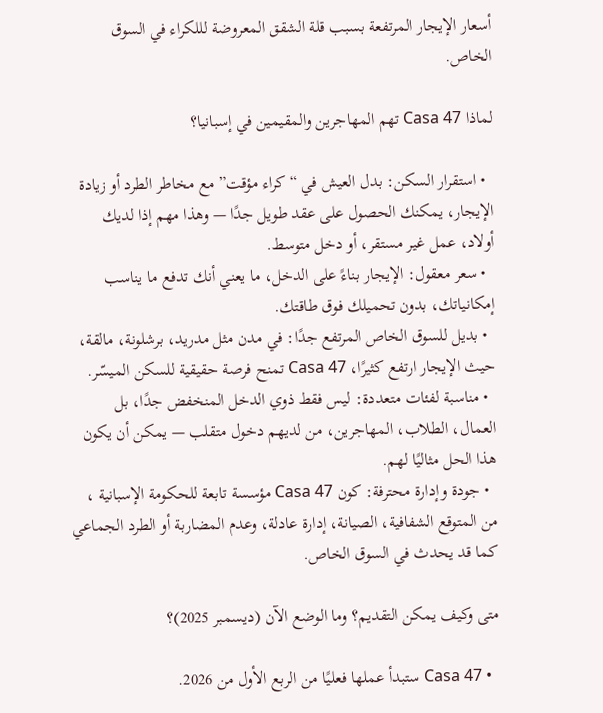أسعار الإيجار المرتفعة بسبب قلة الشقق المعروضة لللكراء في السوق الخاص.

لماذا Casa 47 تهم المهاجرين والمقيمين في إسبانيا؟

  • استقرار السكن: بدل العيش في “كراء مؤقت” مع مخاطر الطرد أو زيادة الإيجار، يمكنك الحصول على عقد طويل جدًا — وهذا مهم إذا لديك أولاد، عمل غير مستقر، أو دخل متوسط.
  • سعر معقول: الإيجار بناءً على الدخل، ما يعني أنك تدفع ما يناسب إمكانياتك، بدون تحميلك فوق طاقتك.
  • بديل للسوق الخاص المرتفع جدًا: في مدن مثل مدريد، برشلونة، مالقة، حيث الإيجار ارتفع كثيرًا، Casa 47 تمنح فرصة حقيقية للسكن الميسّر.
  • مناسبة لفئات متعددة: ليس فقط ذوي الدخل المنخفض جدًا، بل العمال، الطلاب، المهاجرين، من لديهم دخول متقلب — يمكن أن يكون هذا الحل مثاليًا لهم.
  • جودة وإدارة محترفة: كون Casa 47 مؤسسة تابعة للحكومة الإسبانية ، من المتوقع الشفافية، الصيانة، إدارة عادلة، وعدم المضاربة أو الطرد الجماعي كما قد يحدث في السوق الخاص.

متى وكيف يمكن التقديم؟ وما الوضع الآن (ديسمبر 2025)؟

  • Casa 47 ستبدأ عملها فعليًا من الربع الأول من 2026.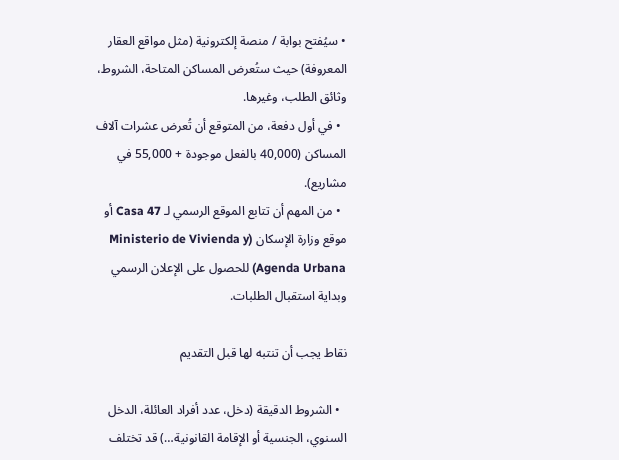• سيُفتح بوابة / منصة إلكترونية (مثل مواقع العقار المعروفة) حيث ستُعرض المساكن المتاحة، الشروط، وثائق الطلب، وغيرها.
  • في أول دفعة، من المتوقع أن تُعرض عشرات آلاف المساكن (40,000 بالفعل موجودة + 55,000 في مشاريع).
  • من المهم أن تتابع الموقع الرسمي لـ Casa 47 أو موقع وزارة الإسكان (Ministerio de Vivienda y Agenda Urbana) للحصول على الإعلان الرسمي وبداية استقبال الطلبات.

نقاط يجب أن تنتبه لها قبل التقديم

  • الشروط الدقيقة (دخل، عدد أفراد العائلة، الدخل السنوي، الجنسية أو الإقامة القانونية…) قد تختلف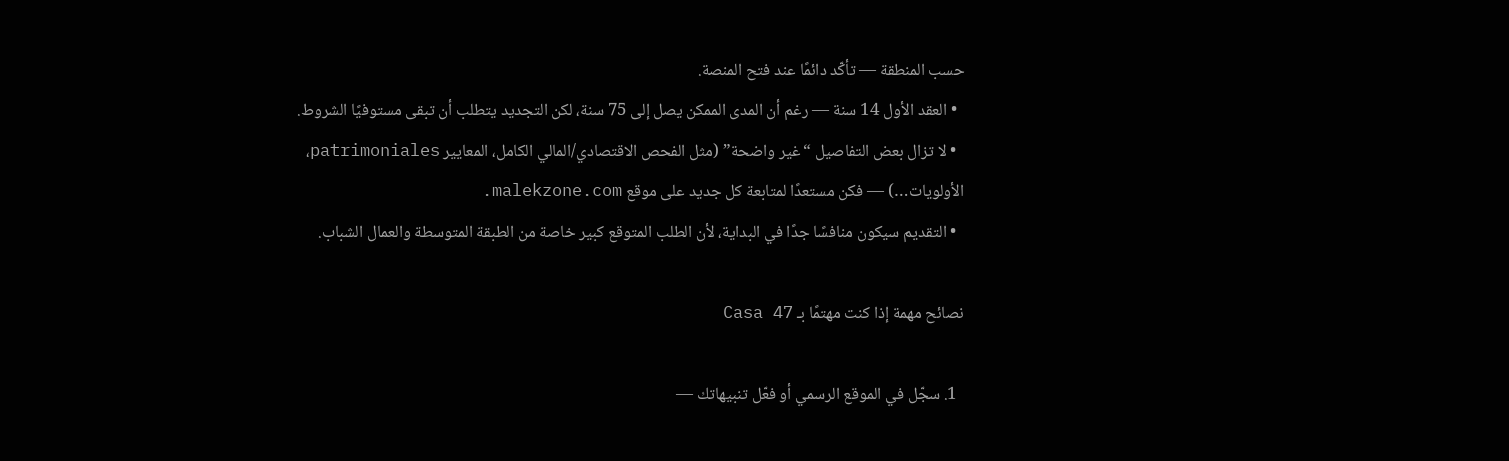حسب المنطقة — تأكّد دائمًا عند فتح المنصة.
  • العقد الأول 14 سنة — رغم أن المدى الممكن يصل إلى 75 سنة، لكن التجديد يتطلب أن تبقى مستوفيًا الشروط.
  • لا تزال بعض التفاصيل “غير واضحة” (مثل الفحص الاقتصادي/المالي الكامل، المعايير patrimoniales، الأولويات…) — فكن مستعدًا لمتابعة كل جديد على موقع malekzone.com.
  • التقديم سيكون منافسًا جدًا في البداية، لأن الطلب المتوقع كبير خاصة من الطبقة المتوسطة والعمال الشباب.

نصائح مهمة إذا كنت مهتمًا بـ Casa 47

  1. سجّل في الموقع الرسمي أو فعّل تنبيهاتك —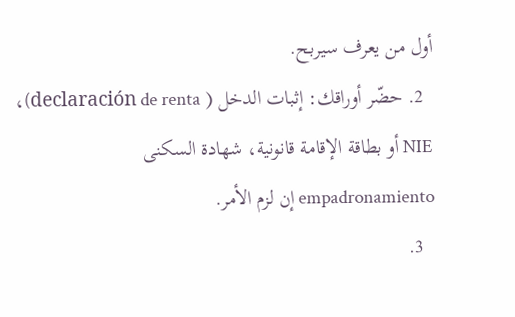أول من يعرف سيربح.
  2. حضّر أوراقك: إثبات الدخل ( declaración de renta)، NIE أو بطاقة الإقامة قانونية، شهادة السكنى empadronamiento إن لزم الأمر.
  3.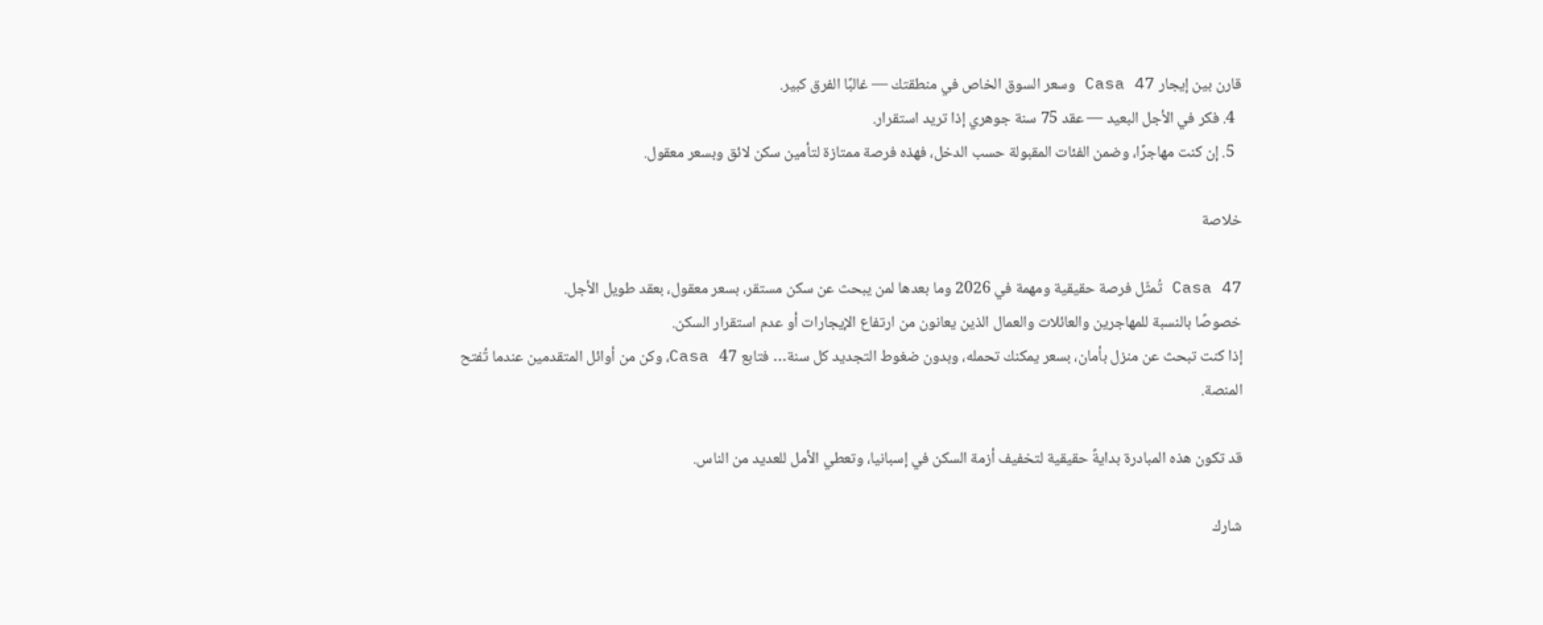قارن بين إيجار Casa 47 وسعر السوق الخاص في منطقتك — غالبًا الفرق كبير.
  4. فكر في الأجل البعيد — عقد 75 سنة جوهري إذا تريد استقرار.
  5. إن كنت مهاجرًا، وضمن الفئات المقبولة حسب الدخل، فهذه فرصة ممتازة لتأمين سكن لائق وبسعر معقول.

خلاصة

Casa 47 تُمثّل فرصة حقيقية ومهمة في 2026 وما بعدها لمن يبحث عن سكن مستقر، بسعر معقول، بعقد طويل الأجل.
خصوصًا بالنسبة للمهاجرين والعائلات والعمال الذين يعانون من ارتفاع الإيجارات أو عدم استقرار السكن.
إذا كنت تبحث عن منزل بأمان، بسعر يمكنك تحمله، وبدون ضغوط التجديد كل سنة… فتابع Casa 47، وكن من أوائل المتقدمين عندما تُفتح المنصة.

قد تكون هذه المبادرة بدايةً حقيقية لتخفيف أزمة السكن في إسبانيا، وتعطي الأمل للعديد من الناس.

شارك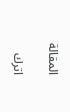المقالة

اترك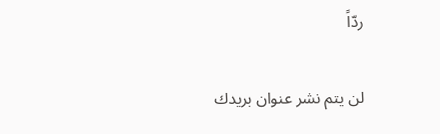ردّاً

لن يتم نشر عنوان بريدك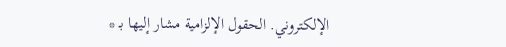الإلكتروني. الحقول الإلزامية مشار إليها بـ *